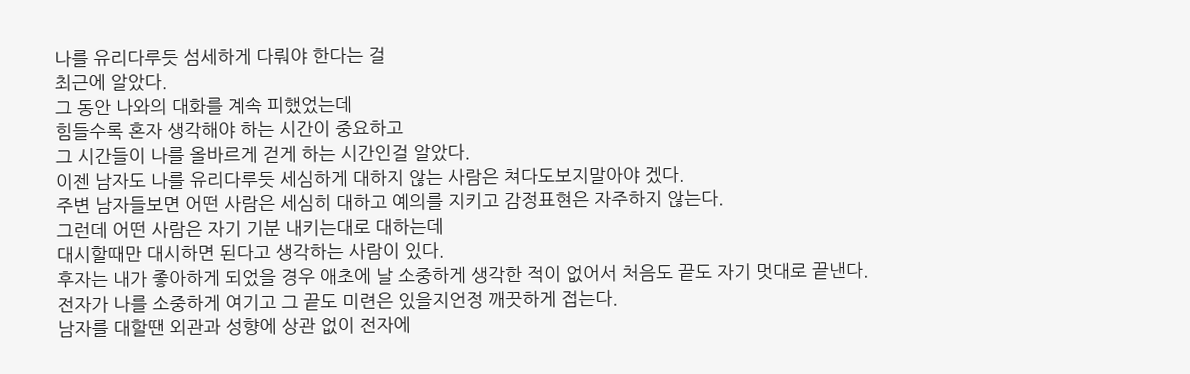나를 유리다루듯 섬세하게 다뤄야 한다는 걸
최근에 알았다.
그 동안 나와의 대화를 계속 피했었는데
힘들수록 혼자 생각해야 하는 시간이 중요하고
그 시간들이 나를 올바르게 걷게 하는 시간인걸 알았다.
이젠 남자도 나를 유리다루듯 세심하게 대하지 않는 사람은 쳐다도보지말아야 겠다.
주변 남자들보면 어떤 사람은 세심히 대하고 예의를 지키고 감정표현은 자주하지 않는다.
그런데 어떤 사람은 자기 기분 내키는대로 대하는데
대시할때만 대시하면 된다고 생각하는 사람이 있다.
후자는 내가 좋아하게 되었을 경우 애초에 날 소중하게 생각한 적이 없어서 처음도 끝도 자기 멋대로 끝낸다.
전자가 나를 소중하게 여기고 그 끝도 미련은 있을지언정 깨끗하게 접는다.
남자를 대할땐 외관과 성향에 상관 없이 전자에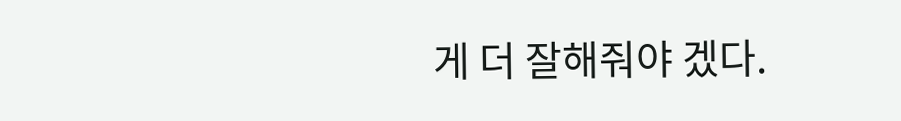게 더 잘해줘야 겠다.